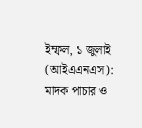ইম্ফল, ১ জুলাই (আইএএনএস): মাদক পাচার ও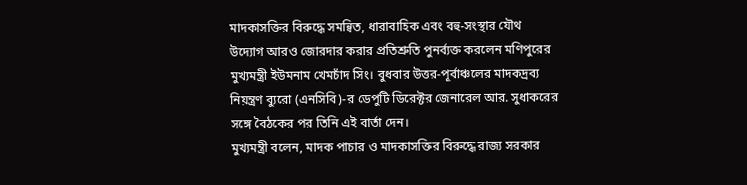মাদকাসক্তির বিরুদ্ধে সমন্বিত, ধারাবাহিক এবং বহু-সংস্থার যৌথ উদ্যোগ আরও জোরদার করার প্রতিশ্রুতি পুনর্ব্যক্ত করলেন মণিপুরের মুখ্যমন্ত্রী ইউমনাম খেমচাঁদ সিং। বুধবার উত্তর-পূর্বাঞ্চলের মাদকদ্রব্য নিয়ন্ত্রণ ব্যুরো (এনসিবি)-র ডেপুটি ডিরেক্টর জেনারেল আর. সুধাকরের সঙ্গে বৈঠকের পর তিনি এই বার্তা দেন।
মুখ্যমন্ত্রী বলেন, মাদক পাচার ও মাদকাসক্তির বিরুদ্ধে রাজ্য সরকার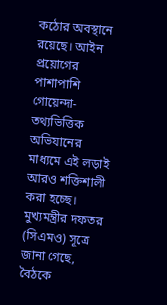কঠোর অবস্থানে রয়েছে। আইন প্রয়োগের পাশাপাশি গোয়েন্দা-তথ্যভিত্তিক অভিযানের মাধ্যমে এই লড়াই আরও শক্তিশালী করা হচ্ছে।
মুখ্যমন্ত্রীর দফতর (সিএমও) সূত্রে জানা গেছে, বৈঠকে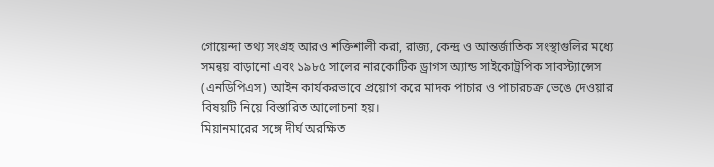গোয়েন্দা তথ্য সংগ্রহ আরও শক্তিশালী করা, রাজ্য, কেন্দ্র ও আন্তর্জাতিক সংস্থাগুলির মধ্যে সমন্বয় বাড়ানো এবং ১৯৮৫ সালের নারকোটিক ড্রাগস অ্যান্ড সাইকোট্রপিক সাবস্ট্যান্সেস (এনডিপিএস) আইন কার্যকরভাবে প্রয়োগ করে মাদক পাচার ও পাচারচক্র ভেঙে দেওয়ার বিষয়টি নিয়ে বিস্তারিত আলোচনা হয়।
মিয়ানমারের সঙ্গে দীর্ঘ অরক্ষিত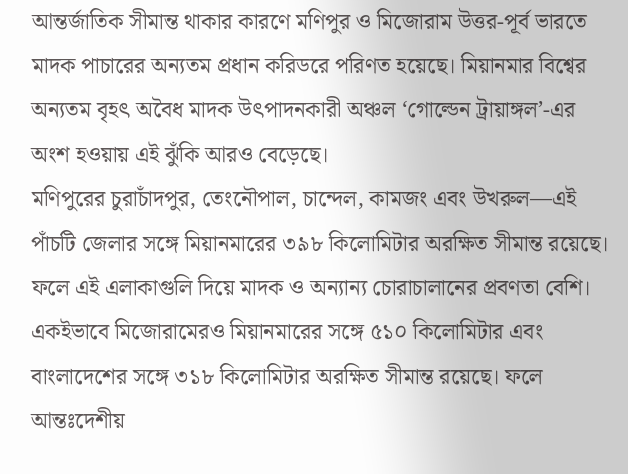আন্তর্জাতিক সীমান্ত থাকার কারণে মণিপুর ও মিজোরাম উত্তর-পূর্ব ভারতে মাদক পাচারের অন্যতম প্রধান করিডরে পরিণত হয়েছে। মিয়ানমার বিশ্বের অন্যতম বৃহৎ অবৈধ মাদক উৎপাদনকারী অঞ্চল ‘গোল্ডেন ট্রায়াঙ্গল’-এর অংশ হওয়ায় এই ঝুঁকি আরও বেড়েছে।
মণিপুরের চুরাচাঁদপুর, তেংনৌপাল, চান্দেল, কামজং এবং উখরুল—এই পাঁচটি জেলার সঙ্গে মিয়ানমারের ৩৯৮ কিলোমিটার অরক্ষিত সীমান্ত রয়েছে। ফলে এই এলাকাগুলি দিয়ে মাদক ও অন্যান্য চোরাচালানের প্রবণতা বেশি।
একইভাবে মিজোরামেরও মিয়ানমারের সঙ্গে ৫১০ কিলোমিটার এবং বাংলাদেশের সঙ্গে ৩১৮ কিলোমিটার অরক্ষিত সীমান্ত রয়েছে। ফলে আন্তঃদেশীয়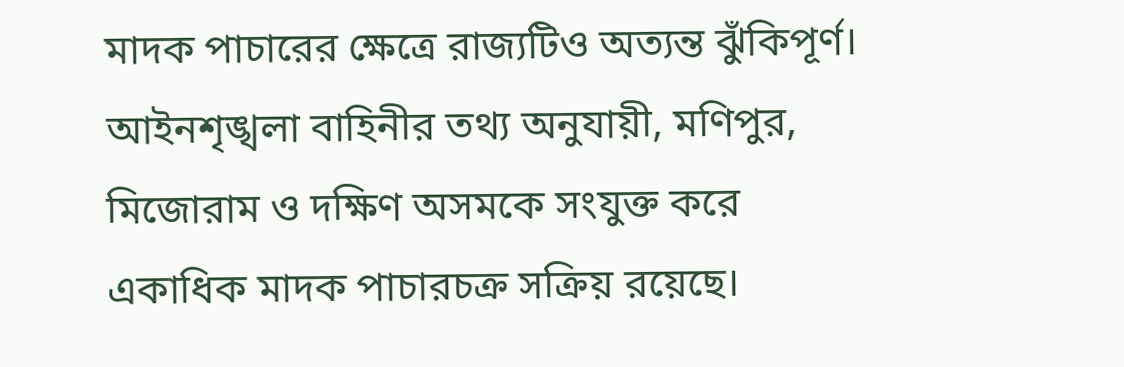মাদক পাচারের ক্ষেত্রে রাজ্যটিও অত্যন্ত ঝুঁকিপূর্ণ।
আইনশৃঙ্খলা বাহিনীর তথ্য অনুযায়ী, মণিপুর, মিজোরাম ও দক্ষিণ অসমকে সংযুক্ত করে একাধিক মাদক পাচারচক্র সক্রিয় রয়েছে।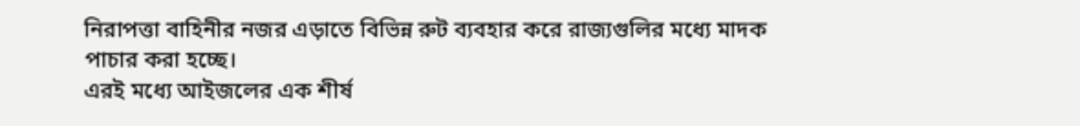নিরাপত্তা বাহিনীর নজর এড়াতে বিভিন্ন রুট ব্যবহার করে রাজ্যগুলির মধ্যে মাদক পাচার করা হচ্ছে।
এরই মধ্যে আইজলের এক শীর্ষ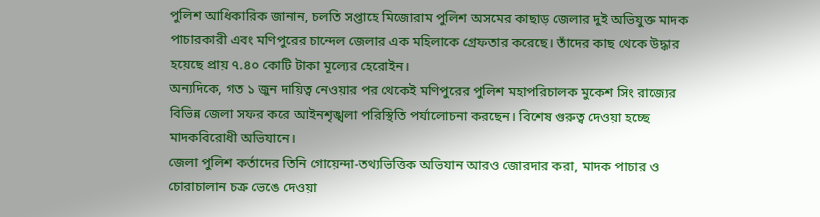পুলিশ আধিকারিক জানান, চলতি সপ্তাহে মিজোরাম পুলিশ অসমের কাছাড় জেলার দুই অভিযুক্ত মাদক পাচারকারী এবং মণিপুরের চান্দেল জেলার এক মহিলাকে গ্রেফতার করেছে। তাঁদের কাছ থেকে উদ্ধার হয়েছে প্রায় ৭.৪০ কোটি টাকা মূল্যের হেরোইন।
অন্যদিকে, গত ১ জুন দায়িত্ব নেওয়ার পর থেকেই মণিপুরের পুলিশ মহাপরিচালক মুকেশ সিং রাজ্যের বিভিন্ন জেলা সফর করে আইনশৃঙ্খলা পরিস্থিতি পর্যালোচনা করছেন। বিশেষ গুরুত্ব দেওয়া হচ্ছে মাদকবিরোধী অভিযানে।
জেলা পুলিশ কর্তাদের তিনি গোয়েন্দা-তথ্যভিত্তিক অভিযান আরও জোরদার করা, মাদক পাচার ও চোরাচালান চক্র ভেঙে দেওয়া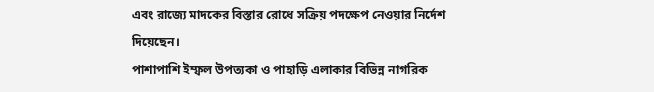এবং রাজ্যে মাদকের বিস্তার রোধে সক্রিয় পদক্ষেপ নেওয়ার নির্দেশ দিয়েছেন।
পাশাপাশি ইম্ফল উপত্যকা ও পাহাড়ি এলাকার বিভিন্ন নাগরিক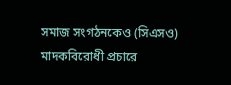সমাজ সংগঠনকেও (সিএসও) মাদকবিরোধী প্রচারে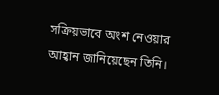সক্রিয়ভাবে অংশ নেওয়ার আহ্বান জানিয়েছেন তিনি।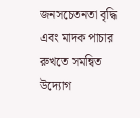জনসচেতনতা বৃদ্ধি এবং মাদক পাচার রুখতে সমন্বিত উদ্যোগ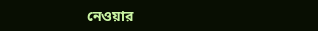নেওয়ার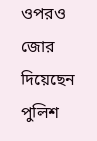ওপরও জোর দিয়েছেন পুলিশ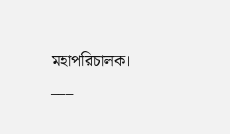মহাপরিচালক।
___